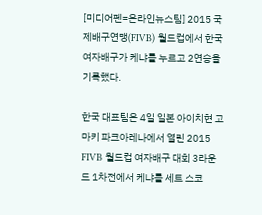[미디어펜=온라인뉴스팀] 2015 국제배구연맹(FIVB) 월드컵에서 한국 여자배구가 케냐를 누르고 2연승을 기록했다.

한국 대표팀은 4일 일본 아이치현 고마키 파크아레나에서 열린 2015 FIVB 월드컵 여자배구 대회 3라운드 1차전에서 케냐를 세트 스코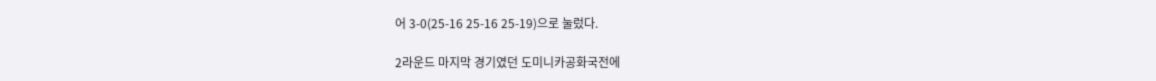어 3-0(25-16 25-16 25-19)으로 눌렀다.

2라운드 마지막 경기였던 도미니카공화국전에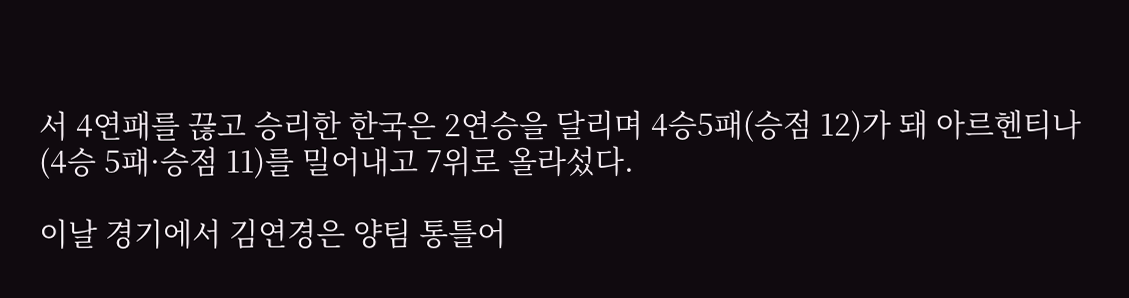서 4연패를 끊고 승리한 한국은 2연승을 달리며 4승5패(승점 12)가 돼 아르헨티나(4승 5패·승점 11)를 밀어내고 7위로 올라섰다.

이날 경기에서 김연경은 양팀 통틀어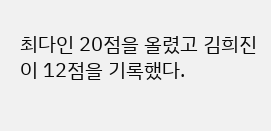최다인 20점을 올렸고 김희진이 12점을 기록했다.